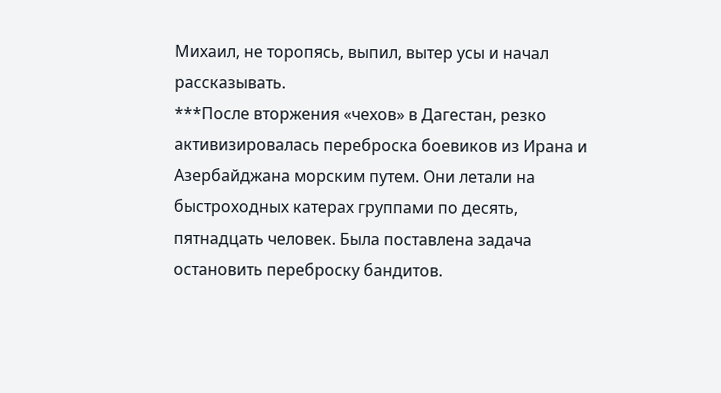Михаил, не торопясь, выпил, вытер усы и начал рассказывать.
***После вторжения «чехов» в Дагестан, резко активизировалась переброска боевиков из Ирана и Азербайджана морским путем. Они летали на быстроходных катерах группами по десять, пятнадцать человек. Была поставлена задача остановить переброску бандитов.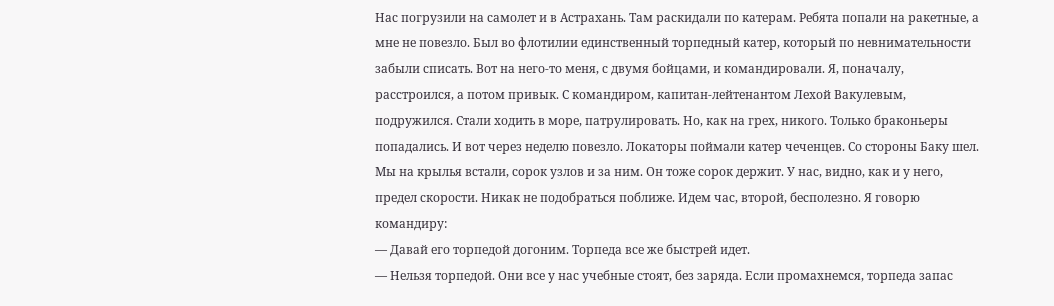Нас погрузили на самолет и в Астрахань. Там раскидали по катерам. Ребята попали на ракетные, а мне не повезло. Был во флотилии единственный торпедный катер, который по невнимательности забыли списать. Вот на него-то меня, с двумя бойцами, и командировали. Я, поначалу, расстроился, а потом привык. С командиром, капитан-лейтенантом Лехой Вакулевым, подружился. Стали ходить в море, патрулировать. Но, как на грех, никого. Только браконьеры попадались. И вот через неделю повезло. Локаторы поймали катер чеченцев. Со стороны Баку шел. Мы на крылья встали, сорок узлов и за ним. Он тоже сорок держит. У нас, видно, как и у него, предел скорости. Никак не подобраться поближе. Идем час, второй, бесполезно. Я говорю командиру:
— Давай его торпедой догоним. Торпеда все же быстрей идет.
— Нельзя торпедой. Они все у нас учебные стоят, без заряда. Если промахнемся, торпеда запас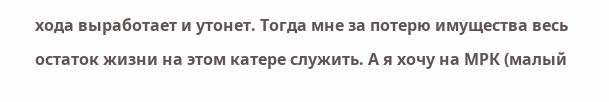хода выработает и утонет. Тогда мне за потерю имущества весь остаток жизни на этом катере служить. А я хочу на МРК (малый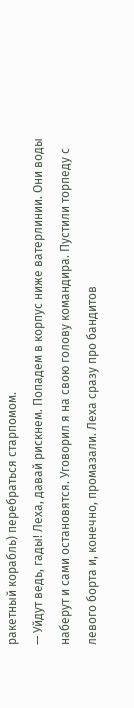ракетный корабль) перебраться старпомом.
— Уйдут ведь, гады! Леха, давай рискнем. Попадем в корпус ниже ватерлинии. Они воды наберут и сами остановятся. Уговорил я на свою голову командира. Пустили торпеду с левого борта и, конечно, промазали. Леха сразу про бандитов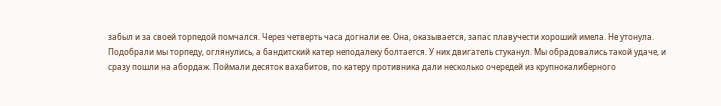забыл и за своей торпедой помчался. Через четверть часа догнали ее. Она, оказывается, запас плавучести хороший имела. Не утонула. Подобрали мы торпеду, оглянулись, а бандитский катер неподалеку болтается. У них двигатель стуканул. Мы обрадовались такой удаче, и сразу пошли на абордаж. Поймали десяток вахабитов, по катеру противника дали несколько очередей из крупнокалиберного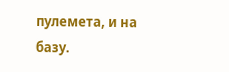пулемета, и на базу.